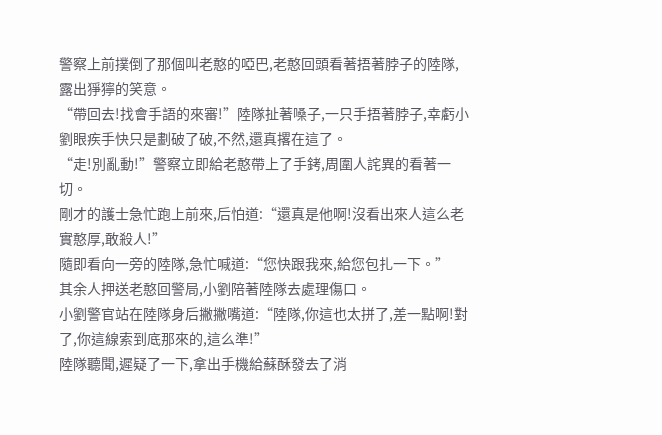警察上前撲倒了那個叫老憨的啞巴,老憨回頭看著捂著脖子的陸隊,露出猙獰的笑意。
“帶回去!找會手語的來審!”陸隊扯著嗓子,一只手捂著脖子,幸虧小劉眼疾手快只是劃破了破,不然,還真撂在這了。
“走!別亂動!”警察立即給老憨帶上了手銬,周圍人詫異的看著一切。
剛才的護士急忙跑上前來,后怕道:“還真是他啊!沒看出來人這么老實憨厚,敢殺人!”
隨即看向一旁的陸隊,急忙喊道:“您快跟我來,給您包扎一下。”
其余人押送老憨回警局,小劉陪著陸隊去處理傷口。
小劉警官站在陸隊身后撇撇嘴道:“陸隊,你這也太拼了,差一點啊!對了,你這線索到底那來的,這么準!”
陸隊聽聞,遲疑了一下,拿出手機給蘇酥發去了消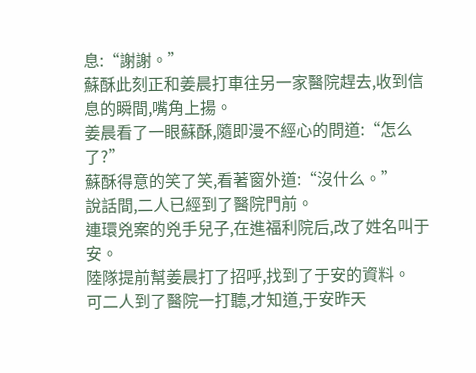息:“謝謝。”
蘇酥此刻正和姜晨打車往另一家醫院趕去,收到信息的瞬間,嘴角上揚。
姜晨看了一眼蘇酥,隨即漫不經心的問道:“怎么了?”
蘇酥得意的笑了笑,看著窗外道:“沒什么。”
說話間,二人已經到了醫院門前。
連環兇案的兇手兒子,在進福利院后,改了姓名叫于安。
陸隊提前幫姜晨打了招呼,找到了于安的資料。
可二人到了醫院一打聽,才知道,于安昨天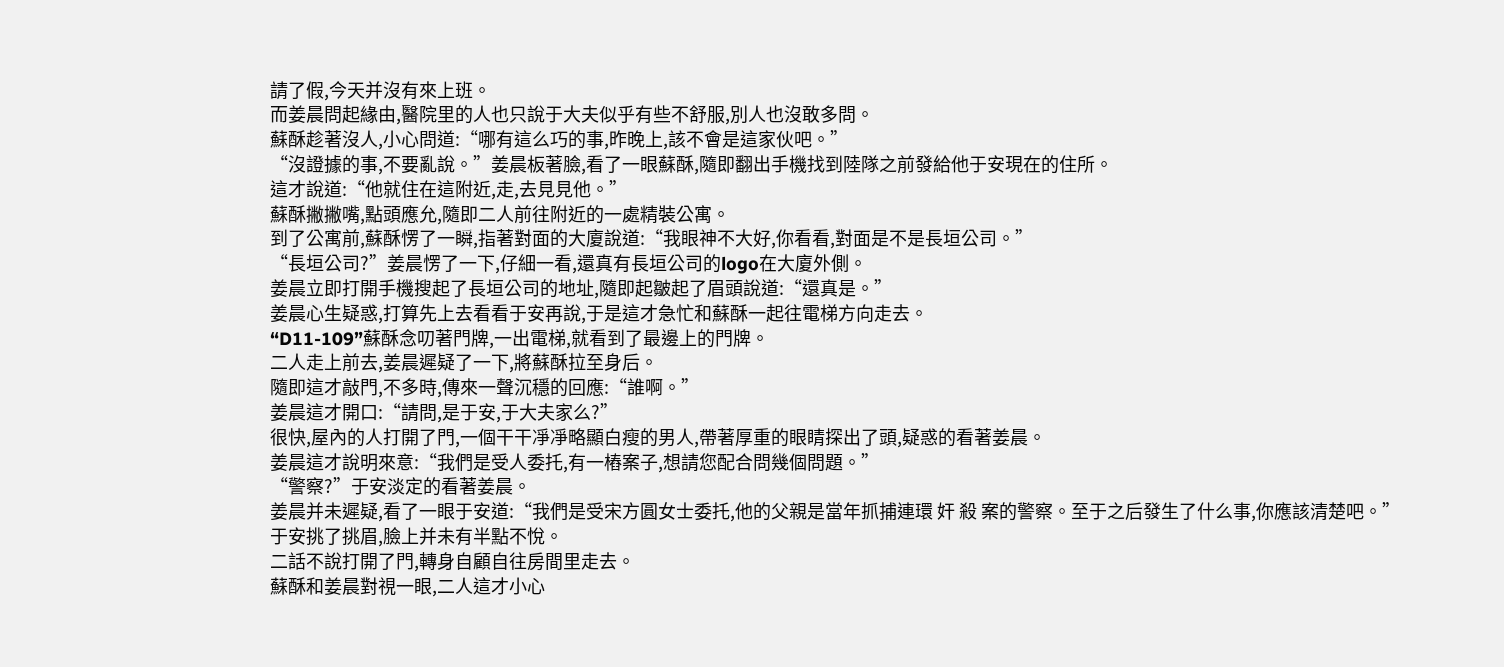請了假,今天并沒有來上班。
而姜晨問起緣由,醫院里的人也只說于大夫似乎有些不舒服,別人也沒敢多問。
蘇酥趁著沒人,小心問道:“哪有這么巧的事,昨晚上,該不會是這家伙吧。”
“沒證據的事,不要亂說。”姜晨板著臉,看了一眼蘇酥,隨即翻出手機找到陸隊之前發給他于安現在的住所。
這才說道:“他就住在這附近,走,去見見他。”
蘇酥撇撇嘴,點頭應允,隨即二人前往附近的一處精裝公寓。
到了公寓前,蘇酥愣了一瞬,指著對面的大廈說道:“我眼神不大好,你看看,對面是不是長垣公司。”
“長垣公司?”姜晨愣了一下,仔細一看,還真有長垣公司的logo在大廈外側。
姜晨立即打開手機搜起了長垣公司的地址,隨即起皺起了眉頭說道:“還真是。”
姜晨心生疑惑,打算先上去看看于安再說,于是這才急忙和蘇酥一起往電梯方向走去。
“D11-109”蘇酥念叨著門牌,一出電梯,就看到了最邊上的門牌。
二人走上前去,姜晨遲疑了一下,將蘇酥拉至身后。
隨即這才敲門,不多時,傳來一聲沉穩的回應:“誰啊。”
姜晨這才開口:“請問,是于安,于大夫家么?”
很快,屋內的人打開了門,一個干干凈凈略顯白瘦的男人,帶著厚重的眼睛探出了頭,疑惑的看著姜晨。
姜晨這才說明來意:“我們是受人委托,有一樁案子,想請您配合問幾個問題。”
“警察?”于安淡定的看著姜晨。
姜晨并未遲疑,看了一眼于安道:“我們是受宋方圓女士委托,他的父親是當年抓捕連環 奸 殺 案的警察。至于之后發生了什么事,你應該清楚吧。”
于安挑了挑眉,臉上并未有半點不悅。
二話不說打開了門,轉身自顧自往房間里走去。
蘇酥和姜晨對視一眼,二人這才小心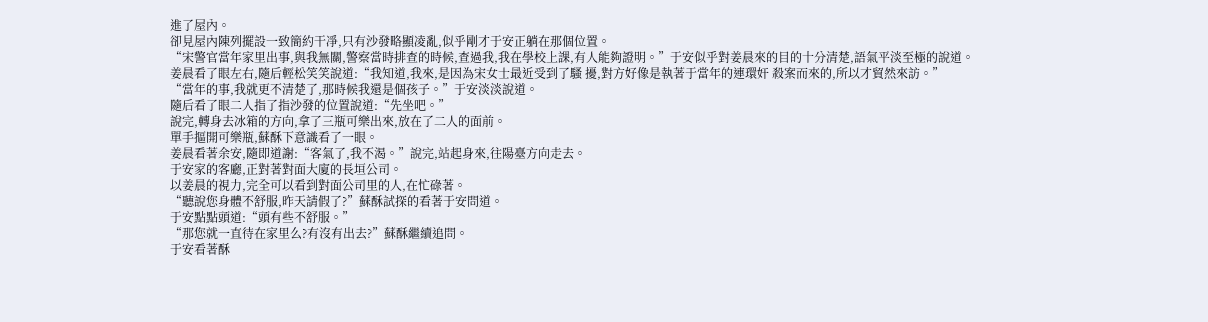進了屋內。
卻見屋內陳列擺設一致簡約干凈,只有沙發略顯凌亂,似乎剛才于安正躺在那個位置。
“宋警官當年家里出事,與我無關,警察當時排查的時候,查過我,我在學校上課,有人能夠證明。”于安似乎對姜晨來的目的十分清楚,語氣平淡至極的說道。
姜晨看了眼左右,隨后輕松笑笑說道:“我知道,我來,是因為宋女士最近受到了騷 擾,對方好像是執著于當年的連環奸 殺案而來的,所以才貿然來訪。”
“當年的事,我就更不清楚了,那時候我還是個孩子。”于安淡淡說道。
隨后看了眼二人指了指沙發的位置說道:“先坐吧。”
說完,轉身去冰箱的方向,拿了三瓶可樂出來,放在了二人的面前。
單手摳開可樂瓶,蘇酥下意識看了一眼。
姜晨看著余安,隨即道謝:“客氣了,我不渴。”說完,站起身來,往陽臺方向走去。
于安家的客廳,正對著對面大廈的長垣公司。
以姜晨的視力,完全可以看到對面公司里的人,在忙碌著。
“聽說您身體不舒服,昨天請假了?”蘇酥試探的看著于安問道。
于安點點頭道:“頭有些不舒服。”
“那您就一直待在家里么?有沒有出去?”蘇酥繼續追問。
于安看著酥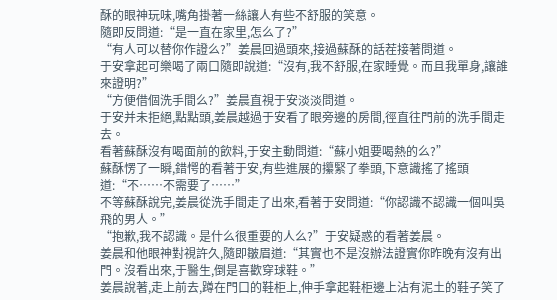酥的眼神玩味,嘴角掛著一絲讓人有些不舒服的笑意。
隨即反問道:“是一直在家里,怎么了?”
“有人可以替你作證么?”姜晨回過頭來,接過蘇酥的話茬接著問道。
于安拿起可樂喝了兩口隨即說道:“沒有,我不舒服,在家睡覺。而且我單身,讓誰來證明?”
“方便借個洗手間么?”姜晨直視于安淡淡問道。
于安并未拒絕,點點頭,姜晨越過于安看了眼旁邊的房間,徑直往門前的洗手間走去。
看著蘇酥沒有喝面前的飲料,于安主動問道:“蘇小姐要喝熱的么?”
蘇酥愣了一瞬,錯愕的看著于安,有些進展的攥緊了拳頭,下意識搖了搖頭道:“不……不需要了……”
不等蘇酥說完,姜晨從洗手間走了出來,看著于安問道:“你認識不認識一個叫吳飛的男人。”
“抱歉,我不認識。是什么很重要的人么?”于安疑惑的看著姜晨。
姜晨和他眼神對視許久,隨即皺眉道:“其實也不是沒辦法證實你昨晚有沒有出門。沒看出來,于醫生,倒是喜歡穿球鞋。”
姜晨說著,走上前去,蹲在門口的鞋柜上,伸手拿起鞋柜邊上沾有泥土的鞋子笑了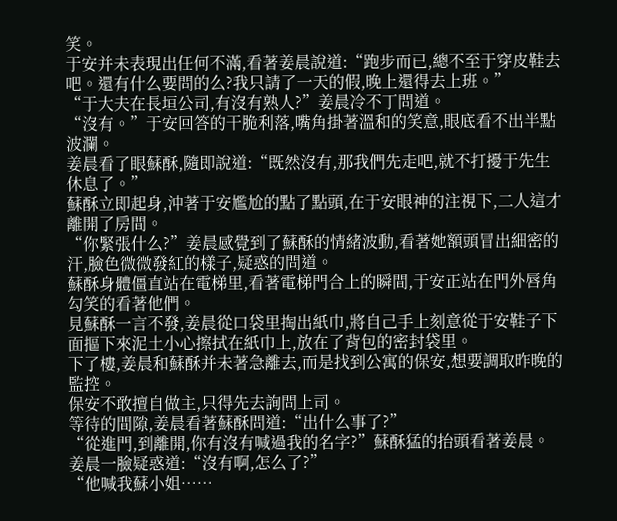笑。
于安并未表現出任何不滿,看著姜晨說道:“跑步而已,總不至于穿皮鞋去吧。還有什么要問的么?我只請了一天的假,晚上還得去上班。”
“于大夫在長垣公司,有沒有熟人?”姜晨冷不丁問道。
“沒有。”于安回答的干脆利落,嘴角掛著溫和的笑意,眼底看不出半點波瀾。
姜晨看了眼蘇酥,隨即說道:“既然沒有,那我們先走吧,就不打擾于先生休息了。”
蘇酥立即起身,沖著于安尷尬的點了點頭,在于安眼神的注視下,二人這才離開了房間。
“你緊張什么?”姜晨感覺到了蘇酥的情緒波動,看著她額頭冒出細密的汗,臉色微微發紅的樣子,疑惑的問道。
蘇酥身體僵直站在電梯里,看著電梯門合上的瞬間,于安正站在門外唇角勾笑的看著他們。
見蘇酥一言不發,姜晨從口袋里掏出紙巾,將自己手上刻意從于安鞋子下面摳下來泥土小心擦拭在紙巾上,放在了背包的密封袋里。
下了樓,姜晨和蘇酥并未著急離去,而是找到公寓的保安,想要調取昨晚的監控。
保安不敢擅自做主,只得先去詢問上司。
等待的間隙,姜晨看著蘇酥問道:“出什么事了?”
“從進門,到離開,你有沒有喊過我的名字?”蘇酥猛的抬頭看著姜晨。
姜晨一臉疑惑道:“沒有啊,怎么了?”
“他喊我蘇小姐……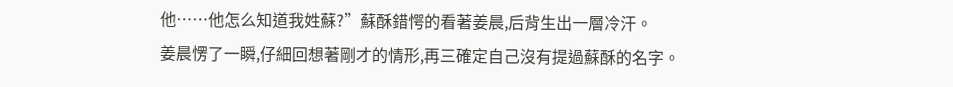他……他怎么知道我姓蘇?”蘇酥錯愕的看著姜晨,后背生出一層冷汗。
姜晨愣了一瞬,仔細回想著剛才的情形,再三確定自己沒有提過蘇酥的名字。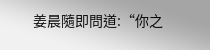姜晨隨即問道:“你之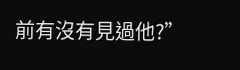前有沒有見過他?”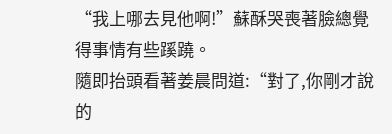“我上哪去見他啊!”蘇酥哭喪著臉總覺得事情有些蹊蹺。
隨即抬頭看著姜晨問道:“對了,你剛才說的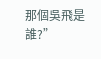那個吳飛是誰?”